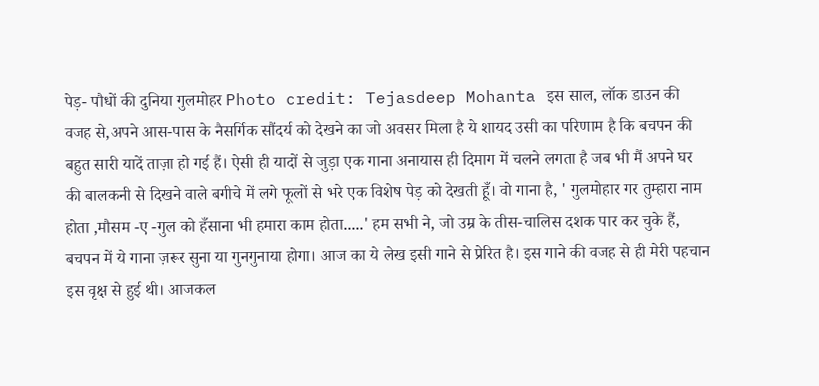पेड़- पौधों की दुनिया गुलमोहर Photo credit: Tejasdeep Mohanta इस साल, लॉक डाउन की वजह से,अपने आस-पास के नैसर्गिक सौंदर्य को देखने का जो अवसर मिला है ये शायद उसी का परिणाम है कि बचपन की बहुत सारी यादें ताज़ा हो गई हैं। ऐसी ही यादों से जुड़ा एक गाना अनायास ही दिमाग में चलने लगता है जब भी मैं अपने घर की बालकनी से दिखने वाले बगीचे में लगे फूलों से भरे एक विशेष पेड़ को देखती हूँ। वो गाना है, ' गुलमोहार गर तुम्हारा नाम होता ,मौसम -ए -गुल को हँसाना भी हमारा काम होता.....' हम सभी ने, जो उम्र के तीस-चालिस दशक पार कर चुके हैं, बचपन में ये गाना ज़रूर सुना या गुनगुनाया होगा। आज का ये लेख इसी गाने से प्रेरित है। इस गाने की वजह से ही मेरी पहचान इस वृक्ष से हुई थी। आजकल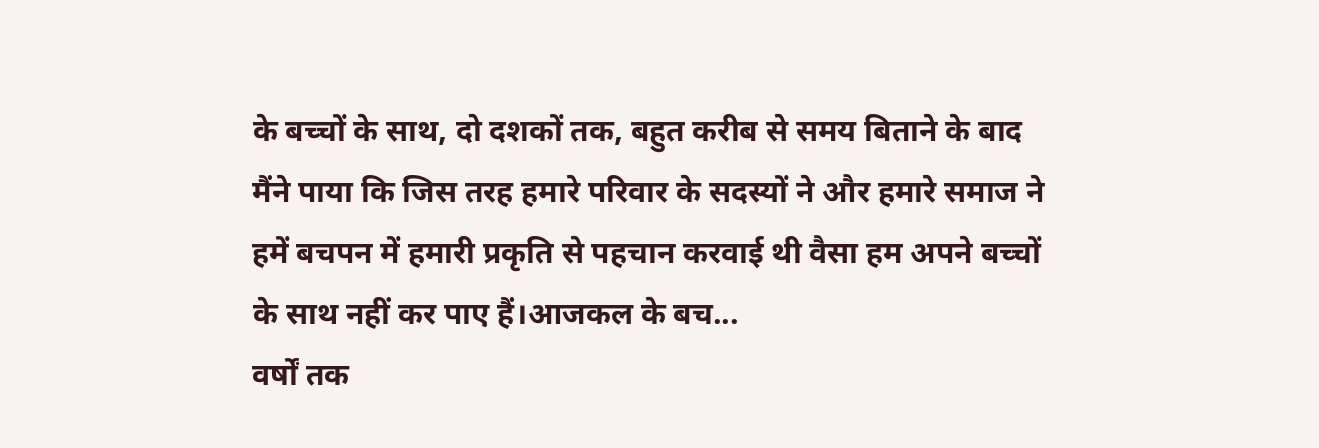के बच्चों के साथ, दो दशकों तक, बहुत करीब से समय बिताने के बाद मैंने पाया कि जिस तरह हमारे परिवार के सदस्यों ने और हमारे समाज ने हमें बचपन में हमारी प्रकृति से पहचान करवाई थी वैसा हम अपने बच्चों के साथ नहीं कर पाए हैं।आजकल के बच...
वर्षों तक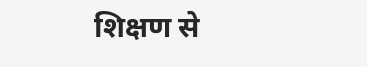शिक्षण से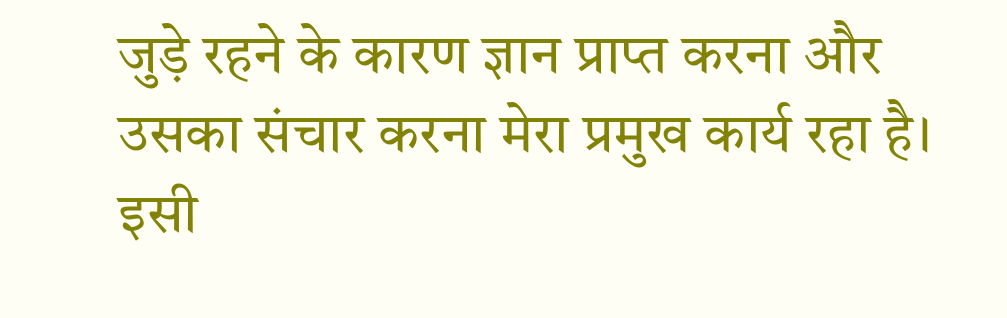जुड़े रहने के कारण ज्ञान प्राप्त करना और उसका संचार करना मेरा प्रमुख कार्य रहा है। इसी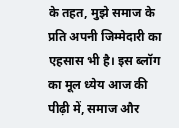के तहत, मुझे समाज के प्रति अपनी जिम्मेदारी का एहसास भी है। इस ब्लॉग का मूल ध्येय आज की पीढ़ी में, समाज और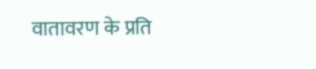वातावरण के प्रति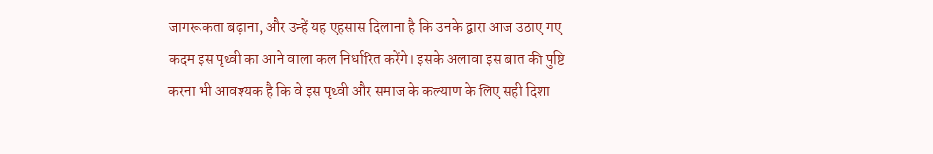जागरूकता बढ़ाना, और उन्हें यह एहसास दिलाना है कि उनके द्वारा आज उठाए गए कदम इस पृथ्वी का आने वाला कल निर्धारित करेंगे। इसके अलावा इस बात की पुष्टि करना भी आवश्यक है कि वे इस पृथ्वी और समाज के कल्याण के लिए सही दिशा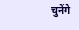चुनेंगे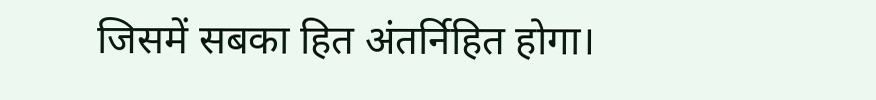जिसमें सबका हित अंतर्निहित होगा।